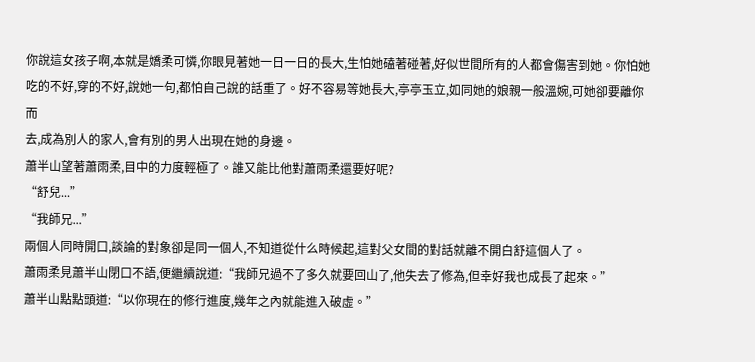你說這女孩子啊,本就是嬌柔可憐,你眼見著她一日一日的長大,生怕她磕著碰著,好似世間所有的人都會傷害到她。你怕她吃的不好,穿的不好,說她一句,都怕自己說的話重了。好不容易等她長大,亭亭玉立,如同她的娘親一般溫婉,可她卻要離你而
去,成為別人的家人,會有別的男人出現在她的身邊。
蕭半山望著蕭雨柔,目中的力度輕極了。誰又能比他對蕭雨柔還要好呢?
“舒兒...”
“我師兄...”
兩個人同時開口,談論的對象卻是同一個人,不知道從什么時候起,這對父女間的對話就離不開白舒這個人了。
蕭雨柔見蕭半山閉口不語,便繼續說道:“我師兄過不了多久就要回山了,他失去了修為,但幸好我也成長了起來。”
蕭半山點點頭道:“以你現在的修行進度,幾年之內就能進入破虛。”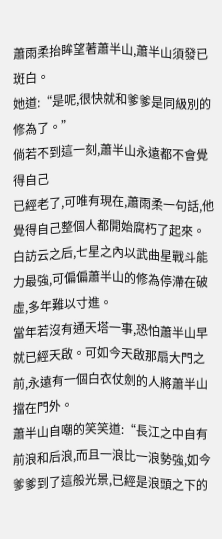蕭雨柔抬眸望著蕭半山,蕭半山須發已斑白。
她道:“是呢,很快就和爹爹是同級別的修為了。”
倘若不到這一刻,蕭半山永遠都不會覺得自己
已經老了,可唯有現在,蕭雨柔一句話,他覺得自己整個人都開始腐朽了起來。
白訪云之后,七星之內以武曲星戰斗能力最強,可偏偏蕭半山的修為停滯在破虛,多年難以寸進。
當年若沒有通天塔一事,恐怕蕭半山早就已經天啟。可如今天啟那扇大門之前,永遠有一個白衣仗劍的人將蕭半山擋在門外。
蕭半山自嘲的笑笑道:“長江之中自有前浪和后浪,而且一浪比一浪勢強,如今爹爹到了這般光景,已經是浪頭之下的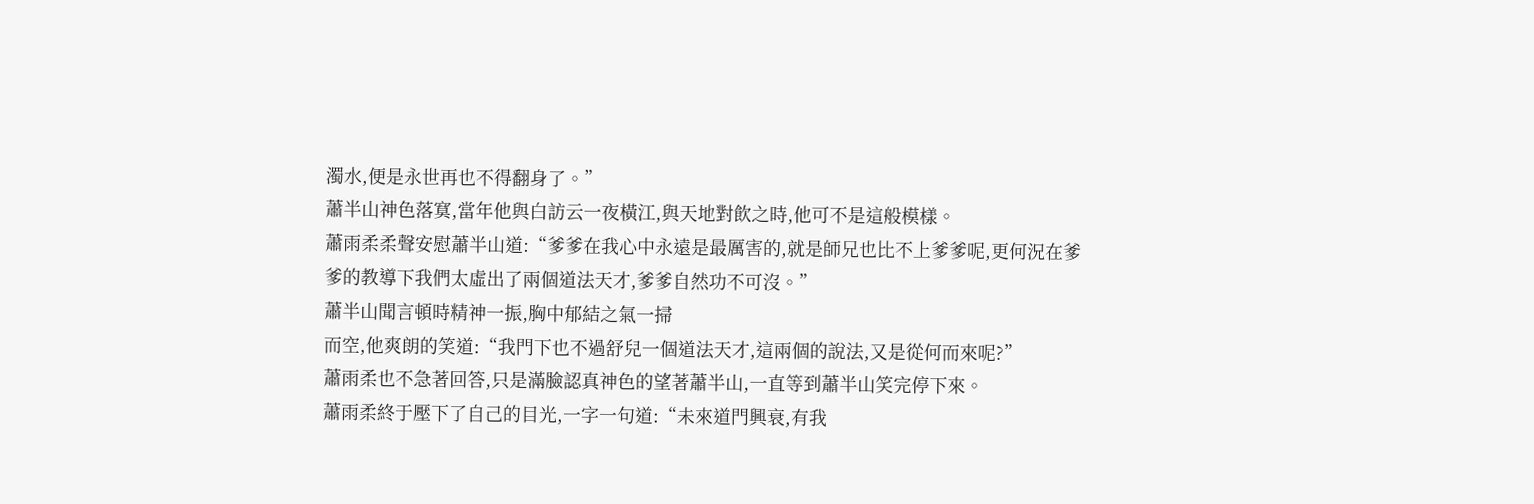濁水,便是永世再也不得翻身了。”
蕭半山神色落寞,當年他與白訪云一夜橫江,與天地對飲之時,他可不是這般模樣。
蕭雨柔柔聲安慰蕭半山道:“爹爹在我心中永遠是最厲害的,就是師兄也比不上爹爹呢,更何況在爹爹的教導下我們太虛出了兩個道法天才,爹爹自然功不可沒。”
蕭半山聞言頓時精神一振,胸中郁結之氣一掃
而空,他爽朗的笑道:“我門下也不過舒兒一個道法天才,這兩個的說法,又是從何而來呢?”
蕭雨柔也不急著回答,只是滿臉認真神色的望著蕭半山,一直等到蕭半山笑完停下來。
蕭雨柔終于壓下了自己的目光,一字一句道:“未來道門興衰,有我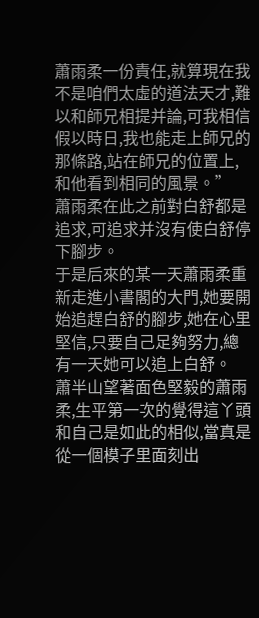蕭雨柔一份責任,就算現在我不是咱們太虛的道法天才,難以和師兄相提并論,可我相信假以時日,我也能走上師兄的那條路,站在師兄的位置上,和他看到相同的風景。”
蕭雨柔在此之前對白舒都是追求,可追求并沒有使白舒停下腳步。
于是后來的某一天蕭雨柔重新走進小書閣的大門,她要開始追趕白舒的腳步,她在心里堅信,只要自己足夠努力,總有一天她可以追上白舒。
蕭半山望著面色堅毅的蕭雨柔,生平第一次的覺得這丫頭和自己是如此的相似,當真是從一個模子里面刻出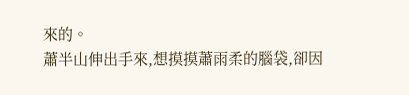來的。
蕭半山伸出手來,想摸摸蕭雨柔的腦袋,卻因